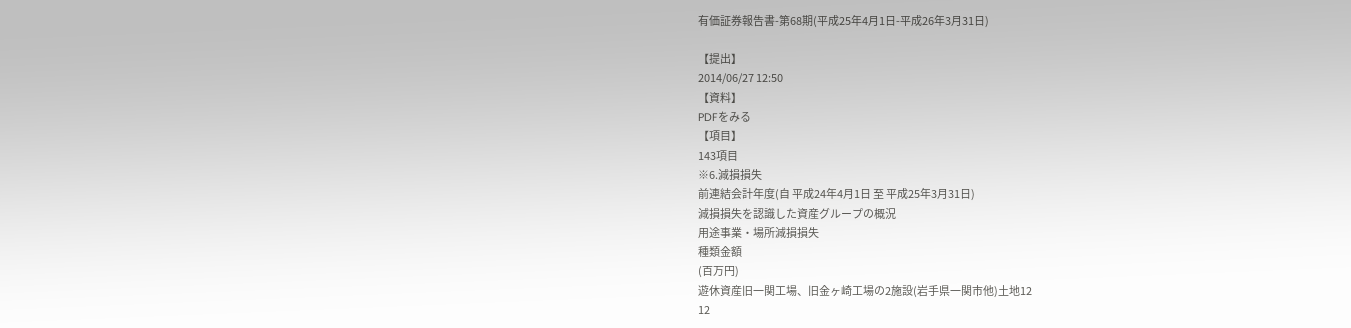有価証券報告書-第68期(平成25年4月1日-平成26年3月31日)

【提出】
2014/06/27 12:50
【資料】
PDFをみる
【項目】
143項目
※6.減損損失
前連結会計年度(自 平成24年4月1日 至 平成25年3月31日)
減損損失を認識した資産グループの概況
用途事業・場所減損損失
種類金額
(百万円)
遊休資産旧一関工場、旧金ヶ崎工場の2施設(岩手県一関市他)土地12
12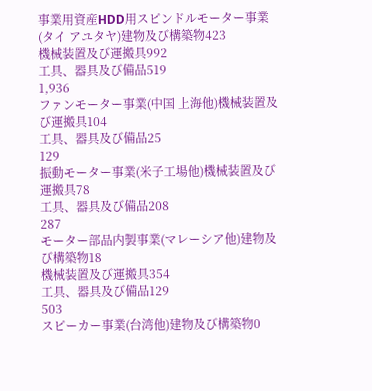事業用資産HDD用スピンドルモーター事業(タイ アユタヤ)建物及び構築物423
機械装置及び運搬具992
工具、器具及び備品519
1,936
ファンモーター事業(中国 上海他)機械装置及び運搬具104
工具、器具及び備品25
129
振動モーター事業(米子工場他)機械装置及び運搬具78
工具、器具及び備品208
287
モーター部品内製事業(マレーシア他)建物及び構築物18
機械装置及び運搬具354
工具、器具及び備品129
503
スピーカー事業(台湾他)建物及び構築物0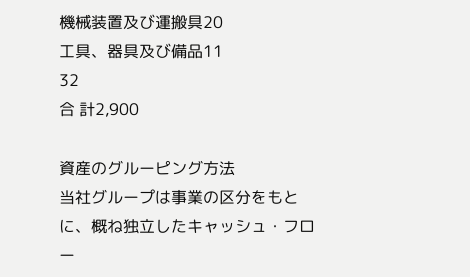機械装置及び運搬具20
工具、器具及び備品11
32
合 計2,900

資産のグルーピング方法
当社グループは事業の区分をもとに、概ね独立したキャッシュ・フロー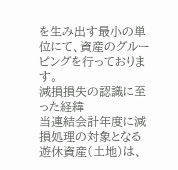を生み出す最小の単位にて、資産のグルーピングを行っております。
減損損失の認識に至った経緯
当連結会計年度に減損処理の対象となる遊休資産(土地)は、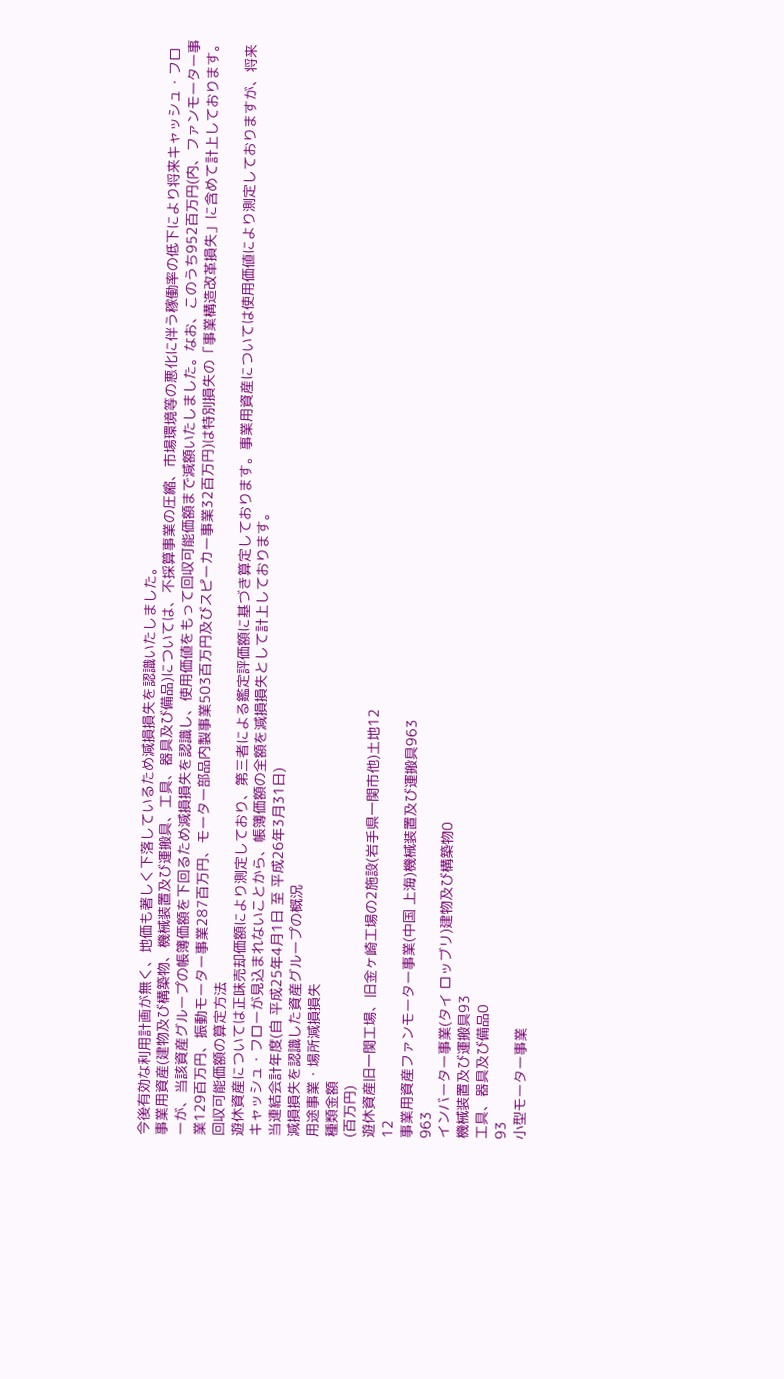今後有効な利用計画が無く、地価も著しく下落しているため減損損失を認識いたしました。
事業用資産(建物及び構築物、機械装置及び運搬具、工具、器具及び備品)については、不採算事業の圧縮、市場環境等の悪化に伴う稼働率の低下により将来キャッシュ・フローが、当該資産グループの帳簿価額を下回るため減損損失を認識し、使用価値をもって回収可能価額まで減額いたしました。なお、このうち952百万円(内、ファンモーター事業129百万円、振動モーター事業287百万円、モーター部品内製事業503百万円及びスピーカー事業32百万円)は特別損失の「事業構造改革損失」に含めて計上しております。
回収可能価額の算定方法
遊休資産については正味売却価額により測定しており、第三者による鑑定評価額に基づき算定しております。事業用資産については使用価値により測定しておりますが、将来キャッシュ・フローが見込まれないことから、帳簿価額の全額を減損損失として計上しております。
当連結会計年度(自 平成25年4月1日 至 平成26年3月31日)
減損損失を認識した資産グループの概況
用途事業・場所減損損失
種類金額
(百万円)
遊休資産旧一関工場、旧金ヶ崎工場の2施設(岩手県一関市他)土地12
12
事業用資産ファンモーター事業(中国 上海)機械装置及び運搬具963
963
インバーター事業(タイ ロッブリ)建物及び構築物0
機械装置及び運搬具93
工具、器具及び備品0
93
小型モーター事業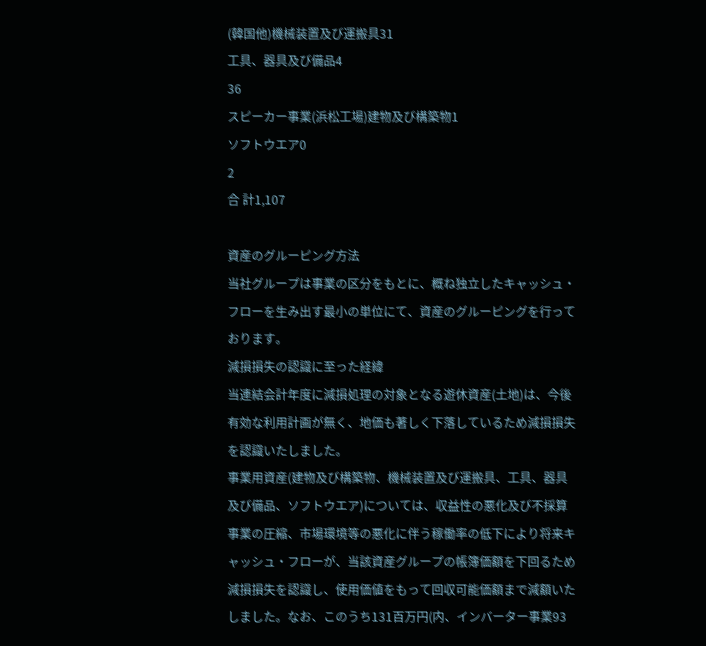(韓国他)機械装置及び運搬具31
工具、器具及び備品4
36
スピーカー事業(浜松工場)建物及び構築物1
ソフトウエア0
2
合 計1,107

資産のグルーピング方法
当社グループは事業の区分をもとに、概ね独立したキャッシュ・フローを生み出す最小の単位にて、資産のグルーピングを行っております。
減損損失の認識に至った経緯
当連結会計年度に減損処理の対象となる遊休資産(土地)は、今後有効な利用計画が無く、地価も著しく下落しているため減損損失を認識いたしました。
事業用資産(建物及び構築物、機械装置及び運搬具、工具、器具及び備品、ソフトウエア)については、収益性の悪化及び不採算事業の圧縮、市場環境等の悪化に伴う稼働率の低下により将来キャッシュ・フローが、当該資産グループの帳簿価額を下回るため減損損失を認識し、使用価値をもって回収可能価額まで減額いたしました。なお、このうち131百万円(内、インバーター事業93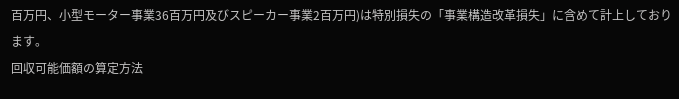百万円、小型モーター事業36百万円及びスピーカー事業2百万円)は特別損失の「事業構造改革損失」に含めて計上しております。
回収可能価額の算定方法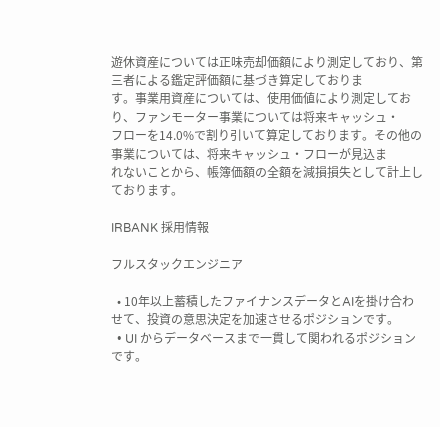遊休資産については正味売却価額により測定しており、第三者による鑑定評価額に基づき算定しておりま
す。事業用資産については、使用価値により測定しており、ファンモーター事業については将来キャッシュ・
フローを14.0%で割り引いて算定しております。その他の事業については、将来キャッシュ・フローが見込ま
れないことから、帳簿価額の全額を減損損失として計上しております。

IRBANK 採用情報

フルスタックエンジニア

  • 10年以上蓄積したファイナンスデータとAIを掛け合わせて、投資の意思決定を加速させるポジションです。
  • UI からデータベースまで一貫して関われるポジションです。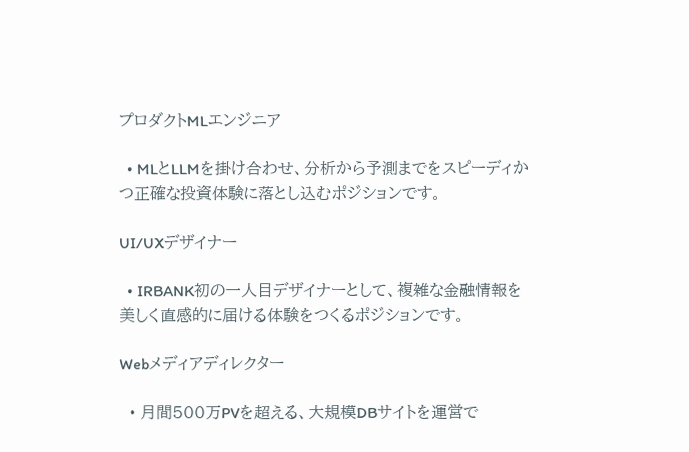プロダクトMLエンジニア

  • MLとLLMを掛け合わせ、分析から予測までをスピーディかつ正確な投資体験に落とし込むポジションです。

UI/UXデザイナー

  • IRBANK初の一人目デザイナーとして、複雑な金融情報を美しく直感的に届ける体験をつくるポジションです。

Webメディアディレクター

  • 月間500万PVを超える、大規模DBサイトを運営で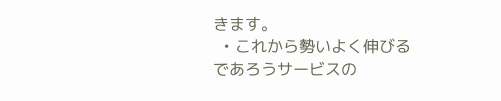きます。
  • これから勢いよく伸びるであろうサービスの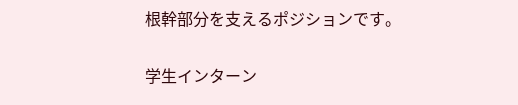根幹部分を支えるポジションです。

学生インターン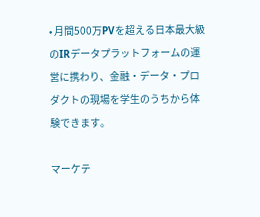• 月間500万PVを超える日本最大級のIRデータプラットフォームの運営に携わり、金融・データ・プロダクトの現場を学生のうちから体験できます。

マーケテ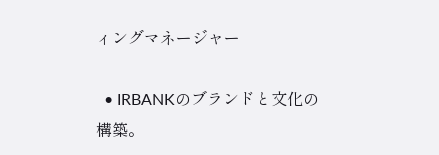ィングマネージャー

  • IRBANKのブランドと文化の構築。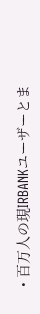• 百万人の現IRBANKユーザーとま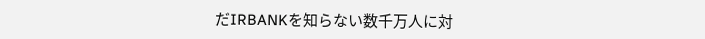だIRBANKを知らない数千万人に対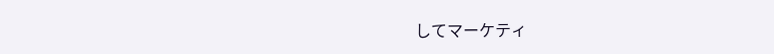してマーケティ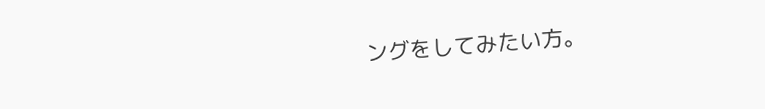ングをしてみたい方。